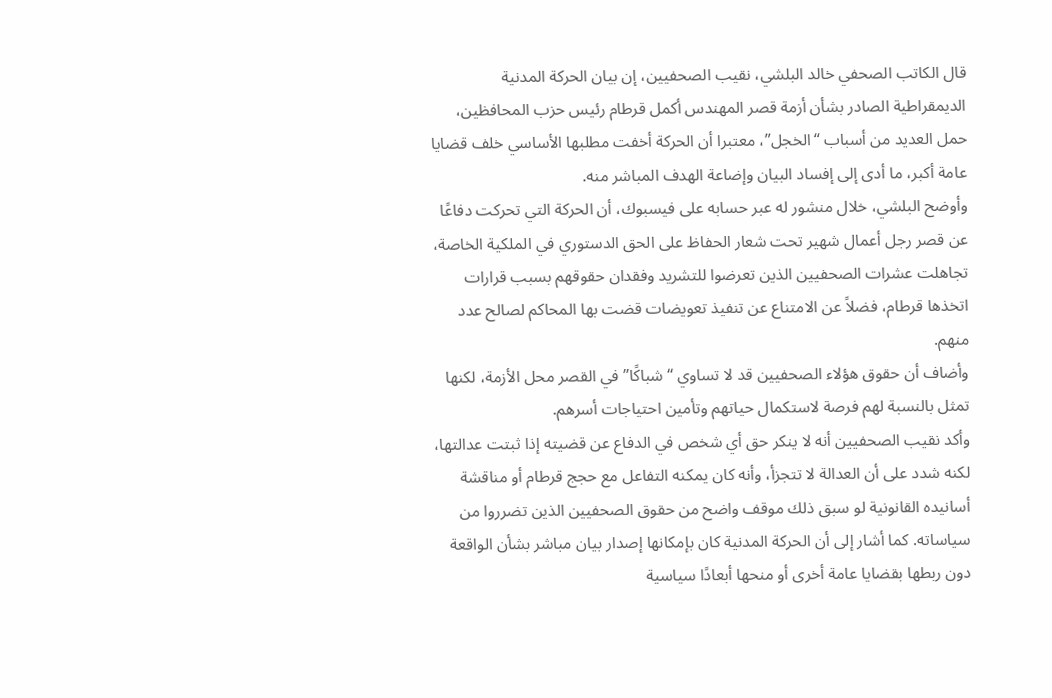قال الكاتب الصحفي خالد البلشي، نقيب الصحفيين، إن بيان الحركة المدنية الديمقراطية الصادر بشأن أزمة قصر المهندس أكمل قرطام رئيس حزب المحافظين، حمل العديد من أسباب “الخجل”، معتبرا أن الحركة أخفت مطلبها الأساسي خلف قضايا عامة أكبر، ما أدى إلى إفساد البيان وإضاعة الهدف المباشر منه.
وأوضح البلشي، خلال منشور له عبر حسابه على فيسبوك، أن الحركة التي تحركت دفاعًا عن قصر رجل أعمال شهير تحت شعار الحفاظ على الحق الدستوري في الملكية الخاصة، تجاهلت عشرات الصحفيين الذين تعرضوا للتشريد وفقدان حقوقهم بسبب قرارات اتخذها قرطام، فضلاً عن الامتناع عن تنفيذ تعويضات قضت بها المحاكم لصالح عدد منهم.
وأضاف أن حقوق هؤلاء الصحفيين قد لا تساوي “شباكًا” في القصر محل الأزمة، لكنها تمثل بالنسبة لهم فرصة لاستكمال حياتهم وتأمين احتياجات أسرهم.
وأكد نقيب الصحفيين أنه لا ينكر حق أي شخص في الدفاع عن قضيته إذا ثبتت عدالتها، لكنه شدد على أن العدالة لا تتجزأ، وأنه كان يمكنه التفاعل مع حجج قرطام أو مناقشة أسانيده القانونية لو سبق ذلك موقف واضح من حقوق الصحفيين الذين تضرروا من سياساته. كما أشار إلى أن الحركة المدنية كان بإمكانها إصدار بيان مباشر بشأن الواقعة دون ربطها بقضايا عامة أخرى أو منحها أبعادًا سياسية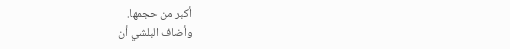أكبر من حجمها.
وأضاف البلشي أن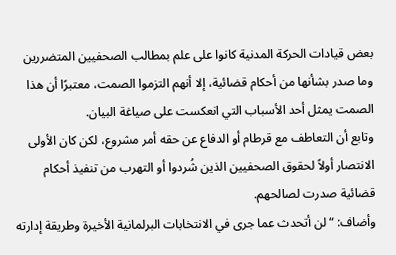بعض قيادات الحركة المدنية كانوا على علم بمطالب الصحفيين المتضررين وما صدر بشأنها من أحكام قضائية، إلا أنهم التزموا الصمت، معتبرًا أن هذا الصمت يمثل أحد الأسباب التي انعكست على صياغة البيان.
وتابع أن التعاطف مع قرطام أو الدفاع عن حقه أمر مشروع، لكن كان الأولى الانتصار أولاً لحقوق الصحفيين الذين شُردوا أو التهرب من تنفيذ أحكام قضائية صدرت لصالحهم.
وأضاف: “لن أتحدث عما جرى في الانتخابات البرلمانية الأخيرة وطريقة إدارته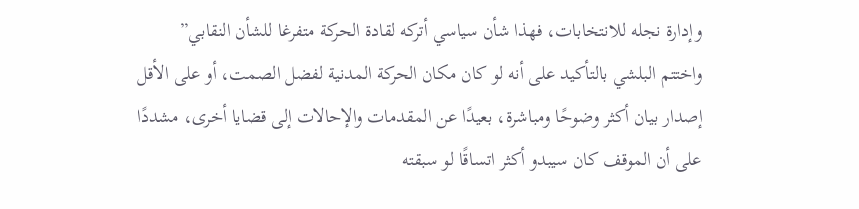وإدارة نجله للانتخابات، فهذا شأن سياسي أتركه لقادة الحركة متفرغا للشأن النقابي”
واختتم البلشي بالتأكيد على أنه لو كان مكان الحركة المدنية لفضل الصمت، أو على الأقل إصدار بيان أكثر وضوحًا ومباشرة، بعيدًا عن المقدمات والإحالات إلى قضايا أخرى، مشددًا على أن الموقف كان سيبدو أكثر اتساقًا لو سبقته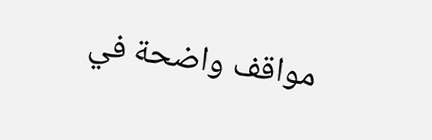مواقف واضحة في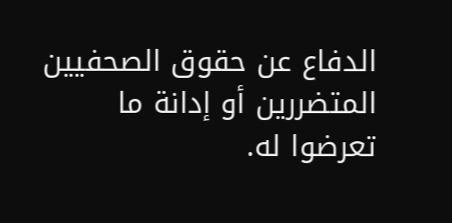الدفاع عن حقوق الصحفيين المتضررين أو إدانة ما تعرضوا له.